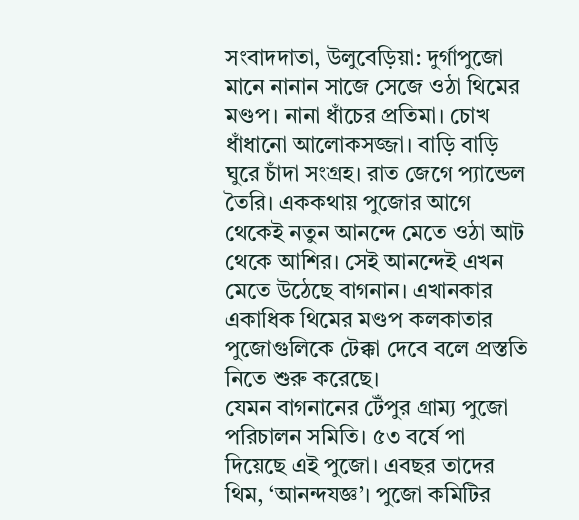সংবাদদাতা, উলুবেড়িয়া: দুর্গাপুজো মানে নানান সাজে সেজে ওঠা থিমের মণ্ডপ। নানা ধাঁচের প্রতিমা। চোখ ধাঁধানো আলোকসজ্জা। বাড়ি বাড়ি ঘুরে চাঁদা সংগ্রহ। রাত জেগে প্যান্ডেল তৈরি। এককথায় পুজোর আগে থেকেই নতুন আনন্দে মেতে ওঠা আট থেকে আশির। সেই আনন্দেই এখন মেতে উঠেছে বাগনান। এখানকার একাধিক থিমের মণ্ডপ কলকাতার পুজোগুলিকে টেক্কা দেবে বলে প্রস্ততি নিতে শুরু করেছে।
যেমন বাগনানের টেঁপুর গ্রাম্য পুজো পরিচালন সমিতি। ৫৩ বর্ষে পা দিয়েছে এই পুজো। এবছর তাদের থিম, ‘আনন্দযজ্ঞ’। পুজো কমিটির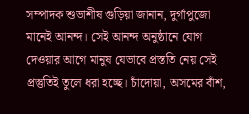সম্পাদক শুভাশীষ গুড়িয়া জানান, দুর্গাপুজো মানেই আনন্দ। সেই আনন্দ অনুষ্ঠানে যোগ দেওয়ার আগে মানুষ যেভাবে প্রস্ততি নেয় সেই প্রস্তুতিই তুলে ধরা হচ্ছে। চাঁদোয়া, অসমের বাঁশ,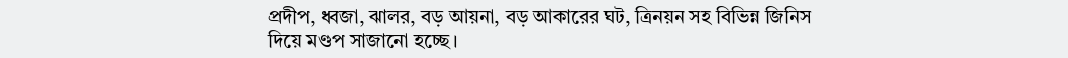প্রদীপ, ধ্বজা, ঝালর, বড় আয়না, বড় আকারের ঘট, ত্রিনয়ন সহ বিভিন্ন জিনিস দিয়ে মণ্ডপ সাজানো হচ্ছে।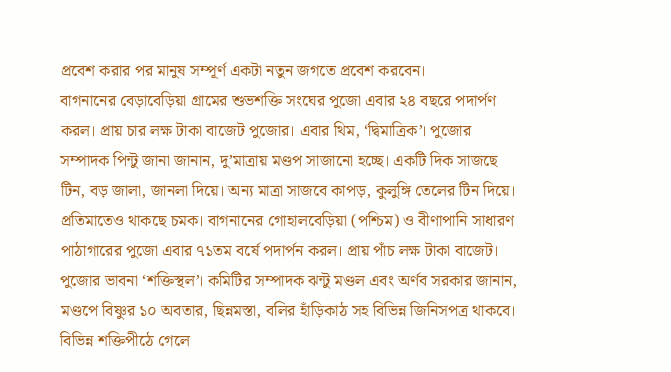প্রবেশ করার পর মানুষ সম্পূর্ণ একটা নতুন জগতে প্রবেশ করবেন।
বাগনানের বেড়াবেড়িয়া গ্রামের শুভশক্তি সংঘের পুজো এবার ২৪ বছরে পদার্পণ করল। প্রায় চার লক্ষ টাকা বাজেট পুজোর। এবার থিম, ‘দ্বিমাত্রিক’। পুজোর সম্পাদক পিন্টু জানা জানান, দু’মাত্রায় মণ্ডপ সাজানো হচ্ছে। একটি দিক সাজছে টিন, বড় জালা, জানলা দিয়ে। অন্য মাত্রা সাজবে কাপড়, কুলুঙ্গি তেলের টিন দিয়ে। প্রতিমাতেও থাকছে চমক। বাগনানের গোহালবেড়িয়া (পশ্চিম) ও বীণাপানি সাধারণ পাঠাগারের পুজো এবার ৭১তম বর্ষে পদার্পন করল। প্রায় পাঁচ লক্ষ টাকা বাজেট। পুজোর ভাবনা ‘শক্তিস্থল’। কমিটির সম্পাদক ঝন্টু মণ্ডল এবং অর্ণব সরকার জানান, মণ্ডপে বিষ্ণুর ১০ অবতার, ছিন্নমস্তা, বলির হাঁড়িকাঠ সহ বিভিন্ন জিনিসপত্র থাকবে। বিভিন্ন শক্তিপীঠে গেলে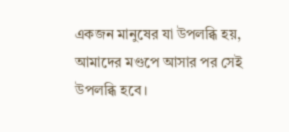একজন মানুষের যা উপলব্ধি হয়, আমাদের মণ্ডপে আসার পর সেই উপলব্ধি হবে।